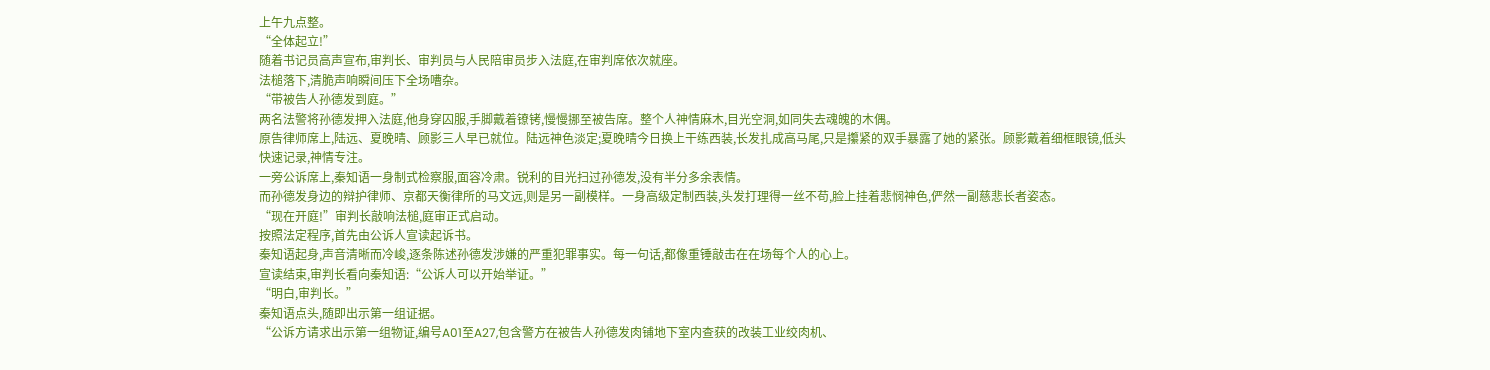上午九点整。
“全体起立!”
随着书记员高声宣布,审判长、审判员与人民陪审员步入法庭,在审判席依次就座。
法槌落下,清脆声响瞬间压下全场嘈杂。
“带被告人孙德发到庭。”
两名法警将孙德发押入法庭,他身穿囚服,手脚戴着镣铐,慢慢挪至被告席。整个人神情麻木,目光空洞,如同失去魂魄的木偶。
原告律师席上,陆远、夏晚晴、顾影三人早已就位。陆远神色淡定;夏晚晴今日换上干练西装,长发扎成高马尾,只是攥紧的双手暴露了她的紧张。顾影戴着细框眼镜,低头快速记录,神情专注。
一旁公诉席上,秦知语一身制式检察服,面容冷肃。锐利的目光扫过孙德发,没有半分多余表情。
而孙德发身边的辩护律师、京都天衡律所的马文远,则是另一副模样。一身高级定制西装,头发打理得一丝不苟,脸上挂着悲悯神色,俨然一副慈悲长者姿态。
“现在开庭!”审判长敲响法槌,庭审正式启动。
按照法定程序,首先由公诉人宣读起诉书。
秦知语起身,声音清晰而冷峻,逐条陈述孙德发涉嫌的严重犯罪事实。每一句话,都像重锤敲击在在场每个人的心上。
宣读结束,审判长看向秦知语:“公诉人可以开始举证。”
“明白,审判长。”
秦知语点头,随即出示第一组证据。
“公诉方请求出示第一组物证,编号A01至A27,包含警方在被告人孙德发肉铺地下室内查获的改装工业绞肉机、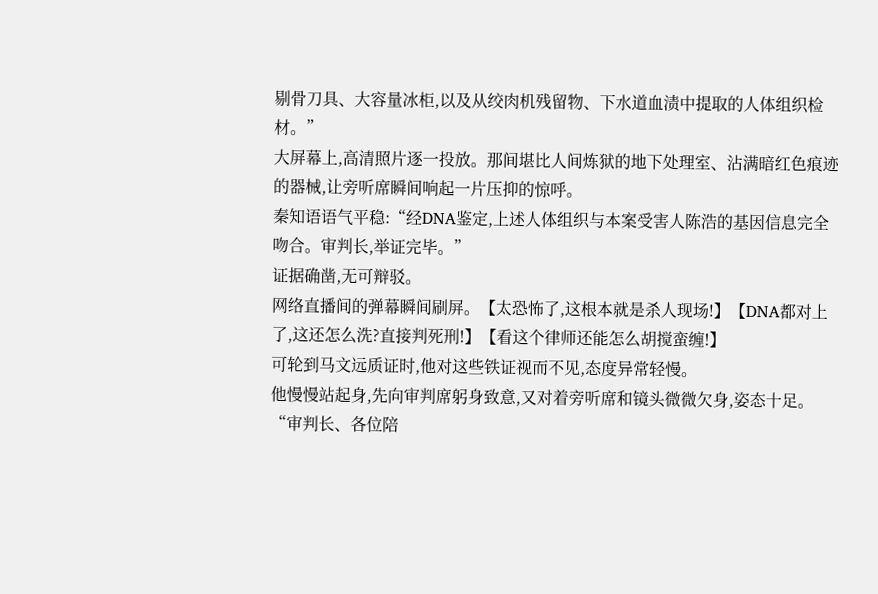剔骨刀具、大容量冰柜,以及从绞肉机残留物、下水道血渍中提取的人体组织检材。”
大屏幕上,高清照片逐一投放。那间堪比人间炼狱的地下处理室、沾满暗红色痕迹的器械,让旁听席瞬间响起一片压抑的惊呼。
秦知语语气平稳:“经DNA鉴定,上述人体组织与本案受害人陈浩的基因信息完全吻合。审判长,举证完毕。”
证据确凿,无可辩驳。
网络直播间的弹幕瞬间刷屏。【太恐怖了,这根本就是杀人现场!】【DNA都对上了,这还怎么洗?直接判死刑!】【看这个律师还能怎么胡搅蛮缠!】
可轮到马文远质证时,他对这些铁证视而不见,态度异常轻慢。
他慢慢站起身,先向审判席躬身致意,又对着旁听席和镜头微微欠身,姿态十足。
“审判长、各位陪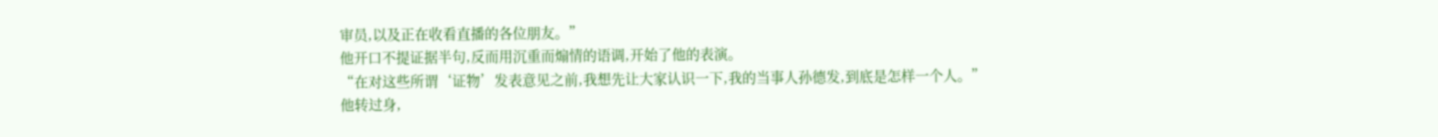审员,以及正在收看直播的各位朋友。”
他开口不提证据半句,反而用沉重而煽情的语调,开始了他的表演。
“在对这些所谓‘证物’发表意见之前,我想先让大家认识一下,我的当事人孙德发,到底是怎样一个人。”
他转过身,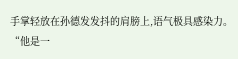手掌轻放在孙德发发抖的肩膀上,语气极具感染力。
“他是一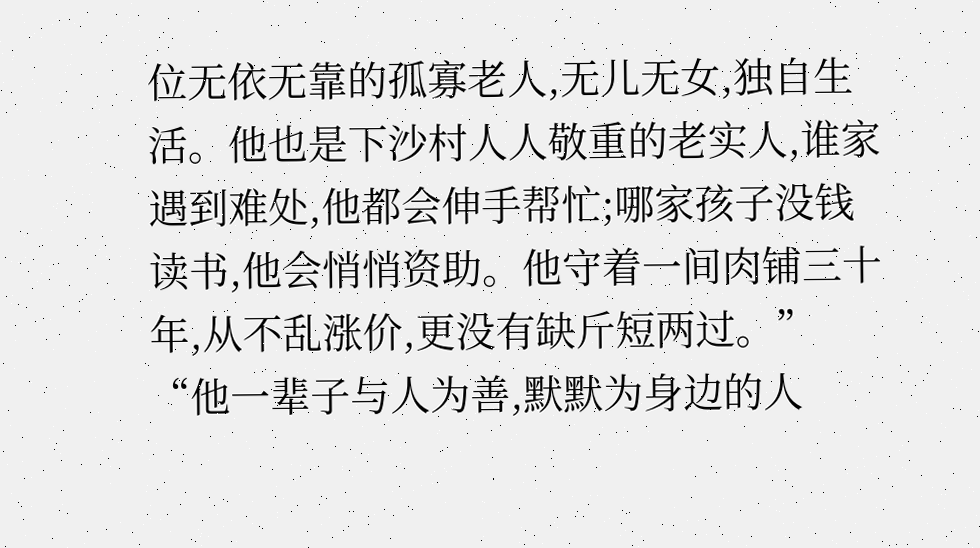位无依无靠的孤寡老人,无儿无女,独自生活。他也是下沙村人人敬重的老实人,谁家遇到难处,他都会伸手帮忙;哪家孩子没钱读书,他会悄悄资助。他守着一间肉铺三十年,从不乱涨价,更没有缺斤短两过。”
“他一辈子与人为善,默默为身边的人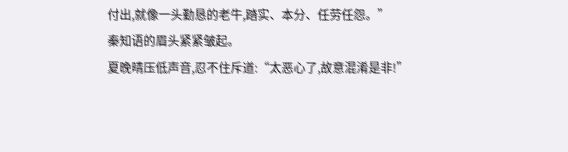付出,就像一头勤恳的老牛,踏实、本分、任劳任怨。”
秦知语的眉头紧紧皱起。
夏晚晴压低声音,忍不住斥道:“太恶心了,故意混淆是非!”